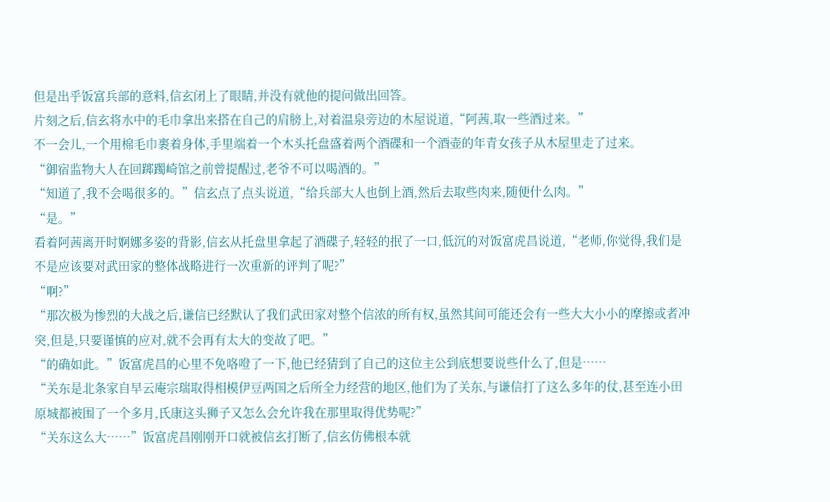但是出乎饭富兵部的意料,信玄闭上了眼睛,并没有就他的提问做出回答。
片刻之后,信玄将水中的毛巾拿出来搭在自己的肩膀上,对着温泉旁边的木屋说道,“阿茜,取一些酒过来。”
不一会儿,一个用棉毛巾裹着身体,手里端着一个木头托盘盛着两个酒碟和一个酒壶的年青女孩子从木屋里走了过来。
“御宿监物大人在回踯躅崎馆之前曾提醒过,老爷不可以喝酒的。”
“知道了,我不会喝很多的。”信玄点了点头说道,“给兵部大人也倒上酒,然后去取些肉来,随便什么肉。”
“是。”
看着阿茜离开时婀娜多姿的背影,信玄从托盘里拿起了酒碟子,轻轻的抿了一口,低沉的对饭富虎昌说道,“老师,你觉得,我们是不是应该要对武田家的整体战略进行一次重新的评判了呢?”
“啊?”
“那次极为惨烈的大战之后,谦信已经默认了我们武田家对整个信浓的所有权,虽然其间可能还会有一些大大小小的摩擦或者冲突,但是,只要谨慎的应对,就不会再有太大的变故了吧。”
“的确如此。”饭富虎昌的心里不免咯噔了一下,他已经猜到了自己的这位主公到底想要说些什么了,但是……
“关东是北条家自早云庵宗瑞取得相模伊豆两国之后所全力经营的地区,他们为了关东,与谦信打了这么多年的仗,甚至连小田原城都被围了一个多月,氏康这头狮子又怎么会允许我在那里取得优势呢?”
“关东这么大……”饭富虎昌刚刚开口就被信玄打断了,信玄仿佛根本就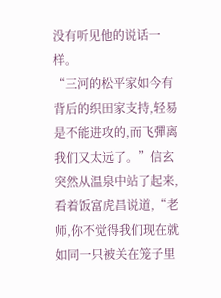没有听见他的说话一样。
“三河的松平家如今有背后的织田家支持,轻易是不能进攻的,而飞彈离我们又太远了。”信玄突然从温泉中站了起来,看着饭富虎昌说道,“老师,你不觉得我们现在就如同一只被关在笼子里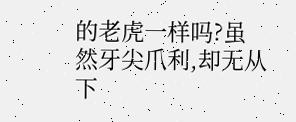的老虎一样吗?虽然牙尖爪利,却无从下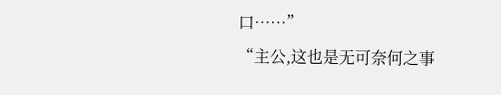口……”
“主公,这也是无可奈何之事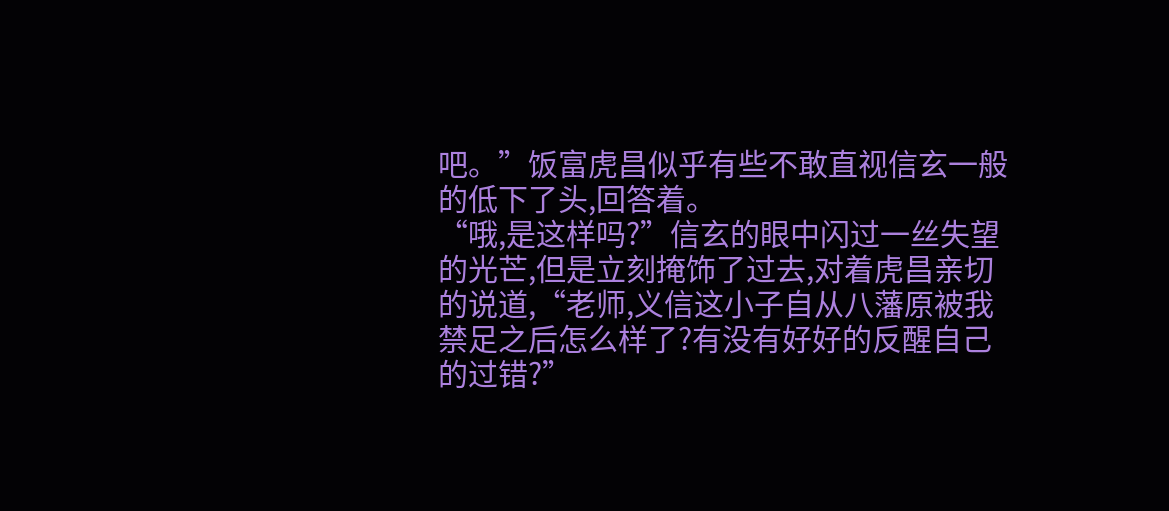吧。”饭富虎昌似乎有些不敢直视信玄一般的低下了头,回答着。
“哦,是这样吗?”信玄的眼中闪过一丝失望的光芒,但是立刻掩饰了过去,对着虎昌亲切的说道,“老师,义信这小子自从八藩原被我禁足之后怎么样了?有没有好好的反醒自己的过错?”